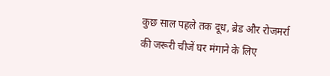कुछ साल पहले तक दूध, ब्रेड और रोजमर्रा की जरूरी चीजें घर मंगाने के लिए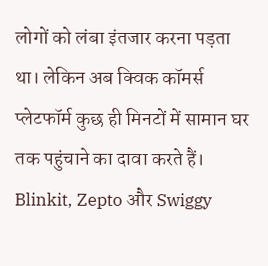लोगों को लंबा इंतजार करना पड़ता था। लेकिन अब क्विक कॉमर्स प्लेटफॉर्म कुछ ही मिनटों में सामान घर तक पहुंचाने का दावा करते हैं। Blinkit, Zepto और Swiggy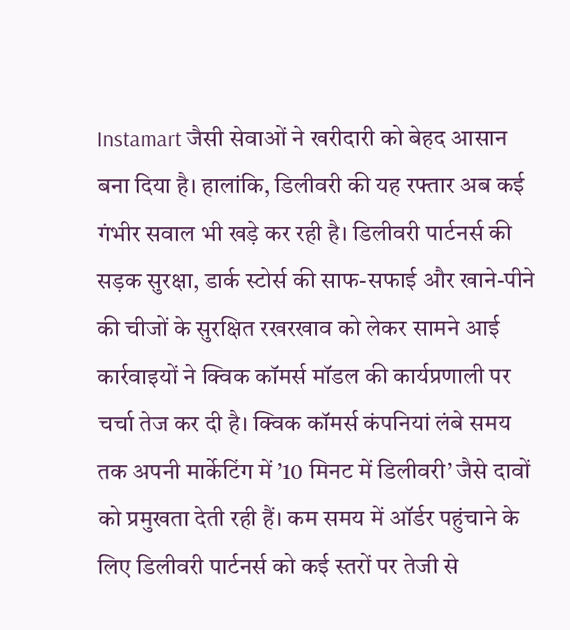Instamart जैसी सेवाओं ने खरीदारी को बेहद आसान बना दिया है। हालांकि, डिलीवरी की यह रफ्तार अब कई गंभीर सवाल भी खड़े कर रही है। डिलीवरी पार्टनर्स की सड़क सुरक्षा, डार्क स्टोर्स की साफ-सफाई और खाने-पीने की चीजों के सुरक्षित रखरखाव को लेकर सामने आई कार्रवाइयों ने क्विक कॉमर्स मॉडल की कार्यप्रणाली पर चर्चा तेज कर दी है। क्विक कॉमर्स कंपनियां लंबे समय तक अपनी मार्केटिंग में ’10 मिनट में डिलीवरी’ जैसे दावों को प्रमुखता देती रही हैं। कम समय में ऑर्डर पहुंचाने के लिए डिलीवरी पार्टनर्स को कई स्तरों पर तेजी से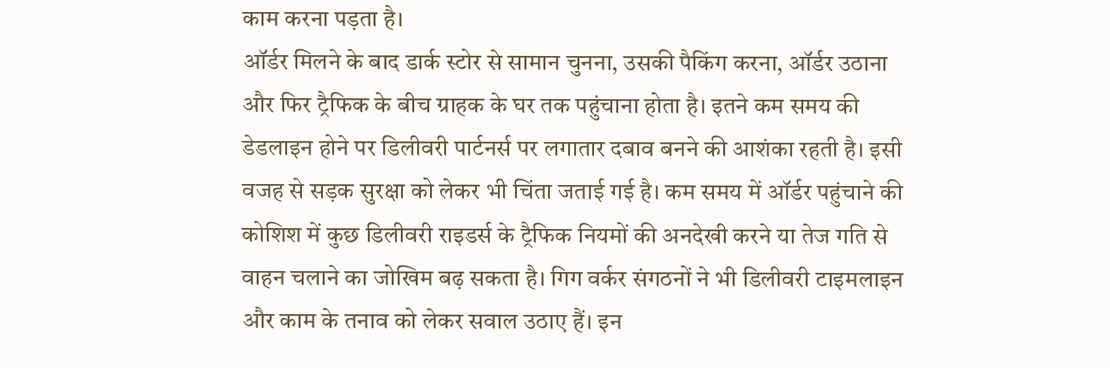काम करना पड़ता है।
ऑर्डर मिलने के बाद डार्क स्टोर से सामान चुनना, उसकी पैकिंग करना, ऑर्डर उठाना और फिर ट्रैफिक के बीच ग्राहक के घर तक पहुंचाना होता है। इतने कम समय की डेडलाइन होने पर डिलीवरी पार्टनर्स पर लगातार दबाव बनने की आशंका रहती है। इसी वजह से सड़क सुरक्षा को लेकर भी चिंता जताई गई है। कम समय में ऑर्डर पहुंचाने की कोशिश में कुछ डिलीवरी राइडर्स के ट्रैफिक नियमों की अनदेखी करने या तेज गति से वाहन चलाने का जोखिम बढ़ सकता है। गिग वर्कर संगठनों ने भी डिलीवरी टाइमलाइन और काम के तनाव को लेकर सवाल उठाए हैं। इन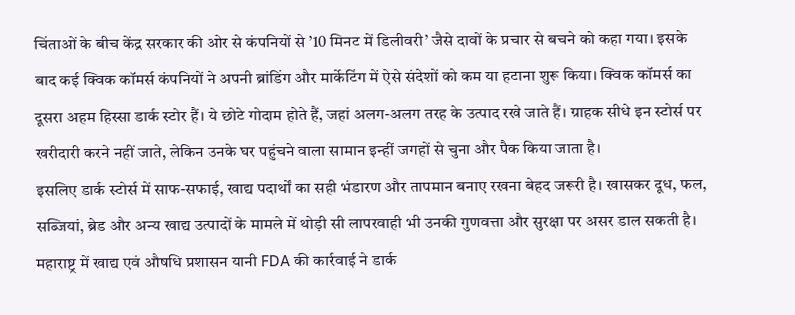चिंताओं के बीच केंद्र सरकार की ओर से कंपनियों से ’10 मिनट में डिलीवरी’ जैसे दावों के प्रचार से बचने को कहा गया। इसके बाद कई क्विक कॉमर्स कंपनियों ने अपनी ब्रांडिंग और मार्केटिंग में ऐसे संदेशों को कम या हटाना शुरू किया। क्विक कॉमर्स का दूसरा अहम हिस्सा डार्क स्टोर हैं। ये छोटे गोदाम होते हैं, जहां अलग-अलग तरह के उत्पाद रखे जाते हैं। ग्राहक सीधे इन स्टोर्स पर खरीदारी करने नहीं जाते, लेकिन उनके घर पहुंचने वाला सामान इन्हीं जगहों से चुना और पैक किया जाता है।
इसलिए डार्क स्टोर्स में साफ-सफाई, खाद्य पदार्थों का सही भंडारण और तापमान बनाए रखना बेहद जरूरी है। खासकर दूध, फल, सब्जियां, ब्रेड और अन्य खाद्य उत्पादों के मामले में थोड़ी सी लापरवाही भी उनकी गुणवत्ता और सुरक्षा पर असर डाल सकती है। महाराष्ट्र में खाद्य एवं औषधि प्रशासन यानी FDA की कार्रवाई ने डार्क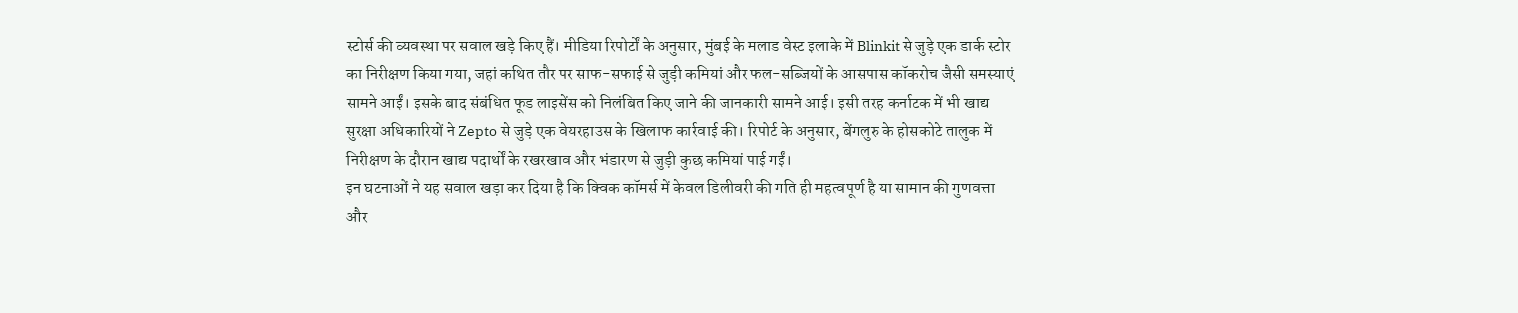स्टोर्स की व्यवस्था पर सवाल खड़े किए हैं। मीडिया रिपोर्टों के अनुसार, मुंबई के मलाड वेस्ट इलाके में Blinkit से जुड़े एक डार्क स्टोर का निरीक्षण किया गया, जहां कथित तौर पर साफ-सफाई से जुड़ी कमियां और फल-सब्जियों के आसपास कॉकरोच जैसी समस्याएं सामने आईं। इसके बाद संबंधित फूड लाइसेंस को निलंबित किए जाने की जानकारी सामने आई। इसी तरह कर्नाटक में भी खाद्य सुरक्षा अधिकारियों ने Zepto से जुड़े एक वेयरहाउस के खिलाफ कार्रवाई की। रिपोर्ट के अनुसार, बेंगलुरु के होसकोटे तालुक में निरीक्षण के दौरान खाद्य पदार्थों के रखरखाव और भंडारण से जुड़ी कुछ कमियां पाई गईं।
इन घटनाओं ने यह सवाल खड़ा कर दिया है कि क्विक कॉमर्स में केवल डिलीवरी की गति ही महत्वपूर्ण है या सामान की गुणवत्ता और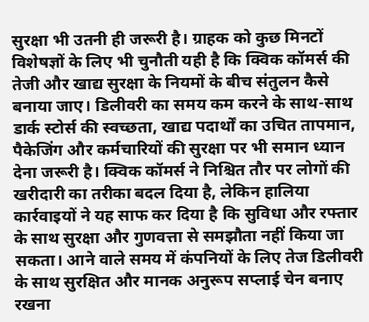सुरक्षा भी उतनी ही जरूरी है। ग्राहक को कुछ मिनटों विशेषज्ञों के लिए भी चुनौती यही है कि क्विक कॉमर्स की तेजी और खाद्य सुरक्षा के नियमों के बीच संतुलन कैसे बनाया जाए। डिलीवरी का समय कम करने के साथ-साथ डार्क स्टोर्स की स्वच्छता, खाद्य पदार्थों का उचित तापमान, पैकेजिंग और कर्मचारियों की सुरक्षा पर भी समान ध्यान देना जरूरी है। क्विक कॉमर्स ने निश्चित तौर पर लोगों की खरीदारी का तरीका बदल दिया है, लेकिन हालिया कार्रवाइयों ने यह साफ कर दिया है कि सुविधा और रफ्तार के साथ सुरक्षा और गुणवत्ता से समझौता नहीं किया जा सकता। आने वाले समय में कंपनियों के लिए तेज डिलीवरी के साथ सुरक्षित और मानक अनुरूप सप्लाई चेन बनाए रखना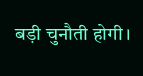बड़ी चुनौती होगी।